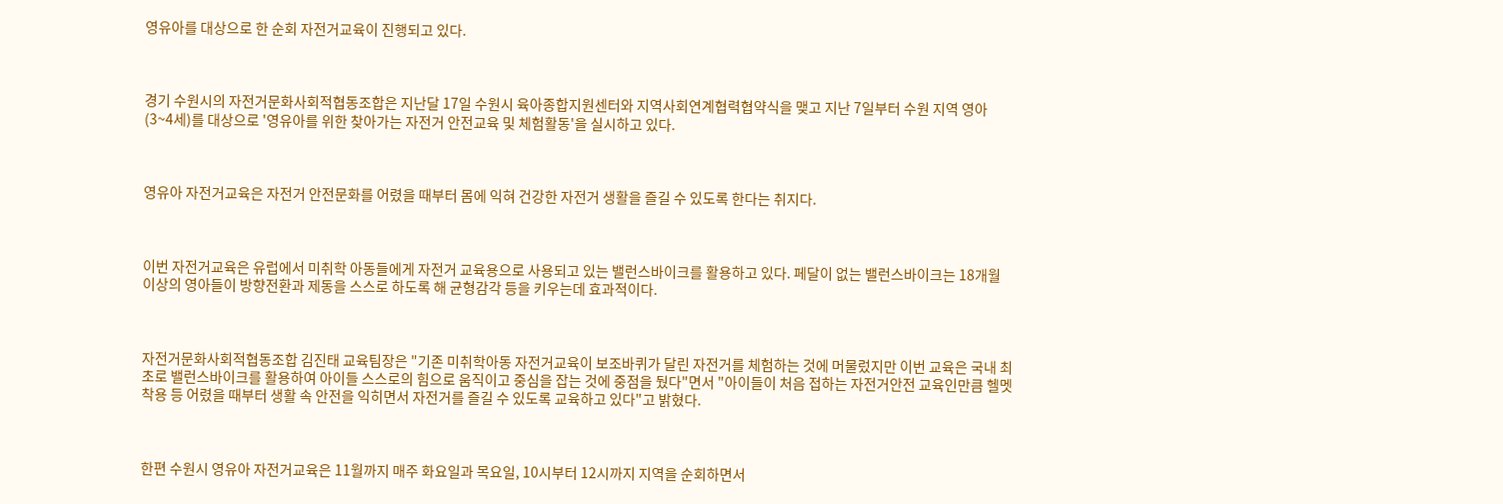영유아를 대상으로 한 순회 자전거교육이 진행되고 있다.



경기 수원시의 자전거문화사회적협동조합은 지난달 17일 수원시 육아종합지원센터와 지역사회연계협력협약식을 맺고 지난 7일부터 수원 지역 영아(3~4세)를 대상으로 '영유아를 위한 찾아가는 자전거 안전교육 및 체험활동'을 실시하고 있다.



영유아 자전거교육은 자전거 안전문화를 어렸을 때부터 몸에 익혀 건강한 자전거 생활을 즐길 수 있도록 한다는 취지다.



이번 자전거교육은 유럽에서 미취학 아동들에게 자전거 교육용으로 사용되고 있는 밸런스바이크를 활용하고 있다. 페달이 없는 밸런스바이크는 18개월 이상의 영아들이 방향전환과 제동을 스스로 하도록 해 균형감각 등을 키우는데 효과적이다.



자전거문화사회적협동조합 김진태 교육팀장은 "기존 미취학아동 자전거교육이 보조바퀴가 달린 자전거를 체험하는 것에 머물렀지만 이번 교육은 국내 최초로 밸런스바이크를 활용하여 아이들 스스로의 힘으로 움직이고 중심을 잡는 것에 중점을 뒀다"면서 "아이들이 처음 접하는 자전거안전 교육인만큼 헬멧 착용 등 어렸을 때부터 생활 속 안전을 익히면서 자전거를 즐길 수 있도록 교육하고 있다"고 밝혔다.



한편 수원시 영유아 자전거교육은 11월까지 매주 화요일과 목요일, 10시부터 12시까지 지역을 순회하면서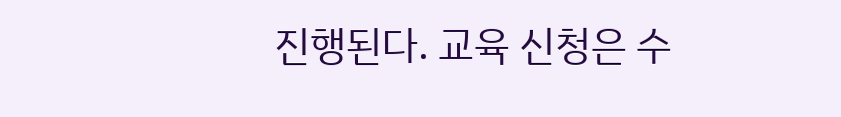진행된다. 교육 신청은 수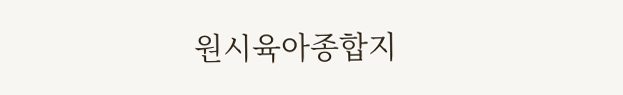원시육아종합지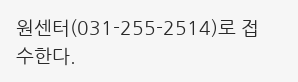원센터(031-255-2514)로 접수한다.